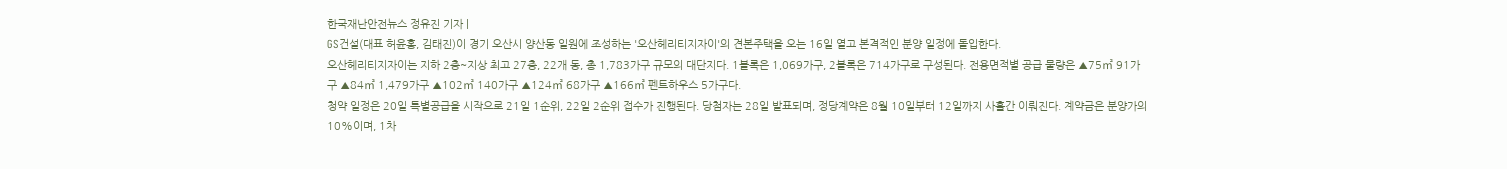한국재난안전뉴스 정유진 기자 |
GS건설(대표 허윤홍, 김태진)이 경기 오산시 양산동 일원에 조성하는 '오산헤리티지자이'의 견본주택을 오는 16일 열고 본격적인 분양 일정에 돌입한다.
오산헤리티지자이는 지하 2층~지상 최고 27층, 22개 동, 총 1,783가구 규모의 대단지다. 1블록은 1,069가구, 2블록은 714가구로 구성된다. 전용면적별 공급 물량은 ▲75㎡ 91가구 ▲84㎡ 1,479가구 ▲102㎡ 140가구 ▲124㎡ 68가구 ▲166㎡ 펜트하우스 5가구다.
청약 일정은 20일 특별공급을 시작으로 21일 1순위, 22일 2순위 접수가 진행된다. 당첨자는 28일 발표되며, 정당계약은 8월 10일부터 12일까지 사흘간 이뤄진다. 계약금은 분양가의 10%이며, 1차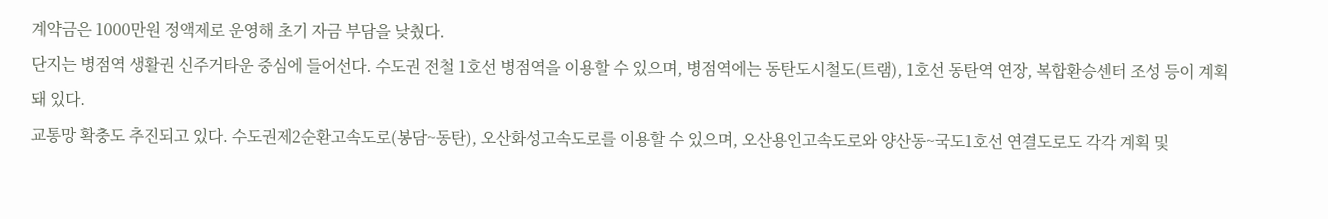계약금은 1000만원 정액제로 운영해 초기 자금 부담을 낮췄다.
단지는 병점역 생활권 신주거타운 중심에 들어선다. 수도권 전철 1호선 병점역을 이용할 수 있으며, 병점역에는 동탄도시철도(트램), 1호선 동탄역 연장, 복합환승센터 조성 등이 계획돼 있다.
교통망 확충도 추진되고 있다. 수도권제2순환고속도로(봉담~동탄), 오산화성고속도로를 이용할 수 있으며, 오산용인고속도로와 양산동~국도1호선 연결도로도 각각 계획 및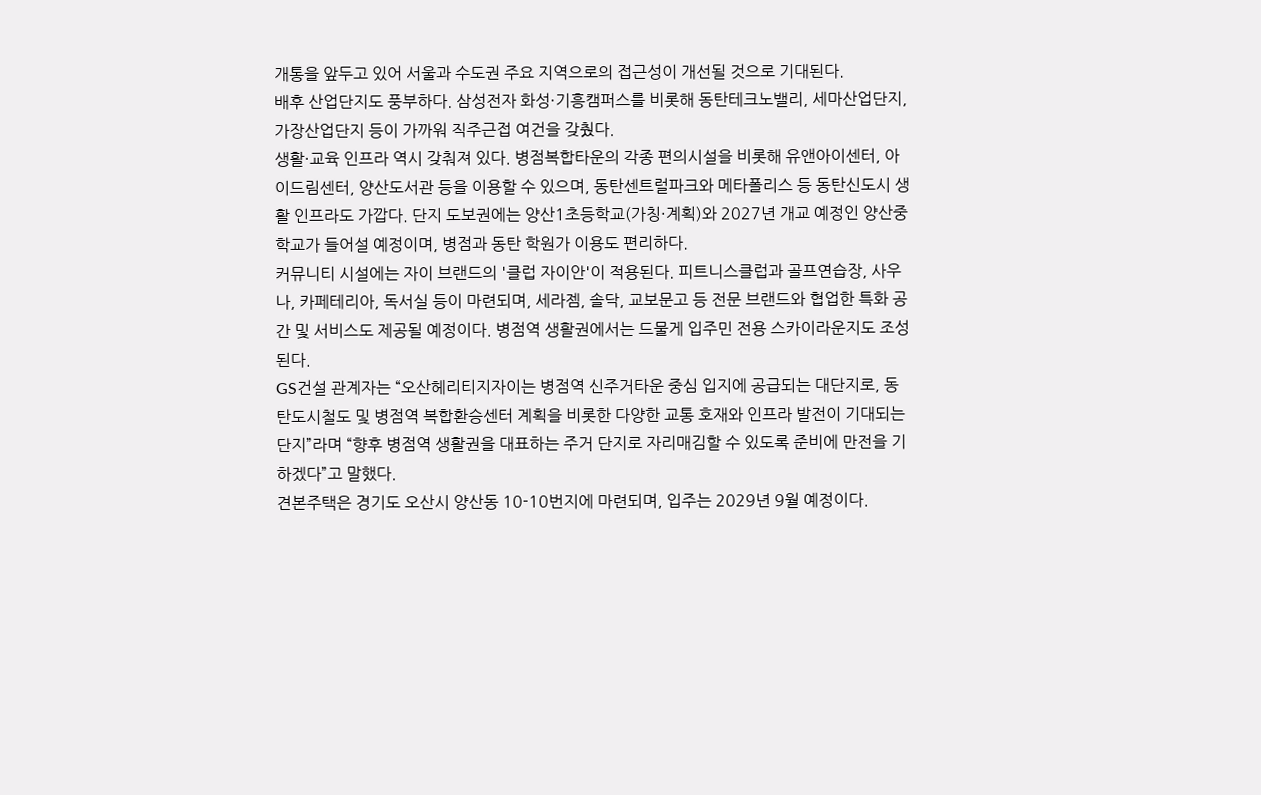개통을 앞두고 있어 서울과 수도권 주요 지역으로의 접근성이 개선될 것으로 기대된다.
배후 산업단지도 풍부하다. 삼성전자 화성·기흥캠퍼스를 비롯해 동탄테크노밸리, 세마산업단지, 가장산업단지 등이 가까워 직주근접 여건을 갖췄다.
생활·교육 인프라 역시 갖춰져 있다. 병점복합타운의 각종 편의시설을 비롯해 유앤아이센터, 아이드림센터, 양산도서관 등을 이용할 수 있으며, 동탄센트럴파크와 메타폴리스 등 동탄신도시 생활 인프라도 가깝다. 단지 도보권에는 양산1초등학교(가칭·계획)와 2027년 개교 예정인 양산중학교가 들어설 예정이며, 병점과 동탄 학원가 이용도 편리하다.
커뮤니티 시설에는 자이 브랜드의 '클럽 자이안'이 적용된다. 피트니스클럽과 골프연습장, 사우나, 카페테리아, 독서실 등이 마련되며, 세라젬, 솔닥, 교보문고 등 전문 브랜드와 협업한 특화 공간 및 서비스도 제공될 예정이다. 병점역 생활권에서는 드물게 입주민 전용 스카이라운지도 조성된다.
GS건설 관계자는 “오산헤리티지자이는 병점역 신주거타운 중심 입지에 공급되는 대단지로, 동탄도시철도 및 병점역 복합환승센터 계획을 비롯한 다양한 교통 호재와 인프라 발전이 기대되는 단지”라며 “향후 병점역 생활권을 대표하는 주거 단지로 자리매김할 수 있도록 준비에 만전을 기하겠다”고 말했다.
견본주택은 경기도 오산시 양산동 10-10번지에 마련되며, 입주는 2029년 9월 예정이다.